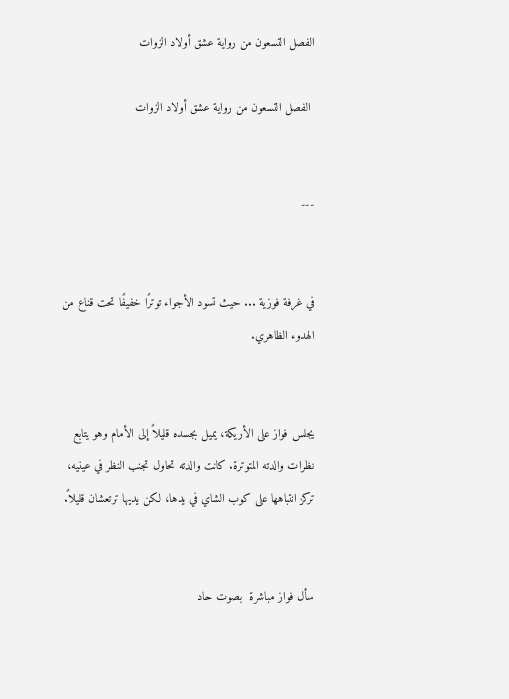الفصل التسعون من رواية عشق أولاد الزوات

 الفصل التسعون من رواية عشق أولاد الزوات


---


في غرفة فوزية ... حيث تسود الأجواء توترًا خفيفًا تحت قناع من الهدوء الظاهري.


يجلس فواز على الأريكة، يميل بجسده قليلاً إلى الأمام وهو يتابع نظرات والدته المتوترة. كانت والدته تحاول تجنب النظر في عينيه، تركز انتباهها على كوب الشاي في يدها، لكن يديها ترتعشان قليلاً.


سأل فواز مباشرة  بصوت حاد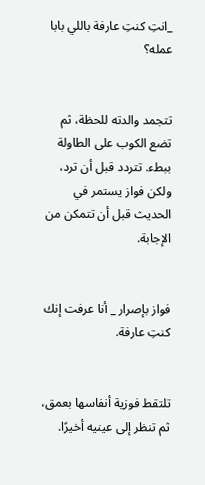_انتِ كنتِ عارفة باللي بابا عمله؟


تتجمد والدته للحظة، ثم تضع الكوب على الطاولة ببطء. تتردد قبل أن ترد، ولكن فواز يستمر في الحديث قبل أن تتمكن من الإجابة.


فواز بإصرار _ أنا عرفت إنك كنتِ عارفة.


تلتقط فوزية أنفاسها بعمق، ثم تنظر إلى عينيه أخيرًا.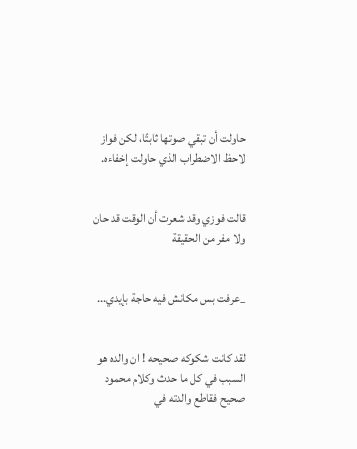حاولت أن تبقي صوتها ثابتًا، لكن فواز لاحظ الاضطراب الذي حاولت إخفاءه.


قالت فوزي وقد شعرت أن الوقت قد حان ولا مفر من الحقيقة


_عرفت بس مكانش فيه حاجة بإيدي...


لقد كانت شكوكه صحيحه ! ان والده هو السبب في كل ما حدث وكلام محمود صحيح فقاطع والدته في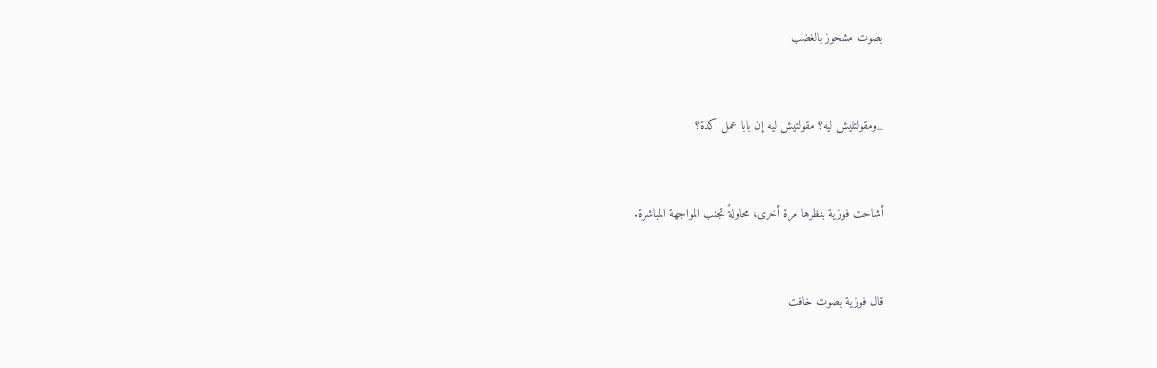بصوت مشحوز بالغضب


_ومقولتليش ليه؟ مقولتيش ليه إن بابا عمل كدة؟


أشاحت فوزية بنظرها مرة أخرى، محاولةً تجنب المواجهة المباشرة.


قال فوزية بصوت خافت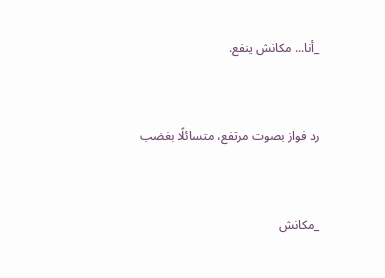_أنا... مكانش ينفع.


رد فواز بصوت مرتفع، متسائلًا بغضب


_مكانش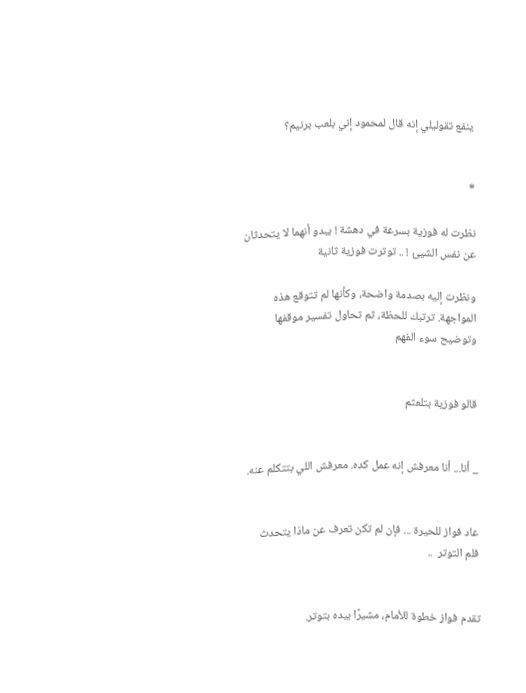ينفع تقوليلي إنه قال لمحمود إني بلعب برنيم؟


*

نظرت له فوزية بسرعة في دهشة ! يبدو أنهما لا يتحدثان عن نفس الشيئ ! .. توترت فوزية ثانية

ونظرت إليه بصدمة واضحة، وكأنها لم تتوقع هذه المواجهة. ترتبك للحظة، ثم تحاول تفسير موقفها وتوضيح سوء الفهم


قالو فوزية بتلعثم


_ أنا... أنا معرفش إنه عمل كده. معرفش اللي بتتكلم عنه.


عاد فواز للحيرة ... فإن لم تكن تعرف عن ماذا يتحدث فلم التوتر  ..


تقدم فواز خطوة للأمام، مشيرًا بيده بتوتر.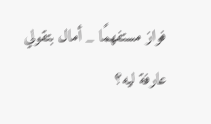فواز مستفهمًا _ أمال بتقولي عارفة ليه؟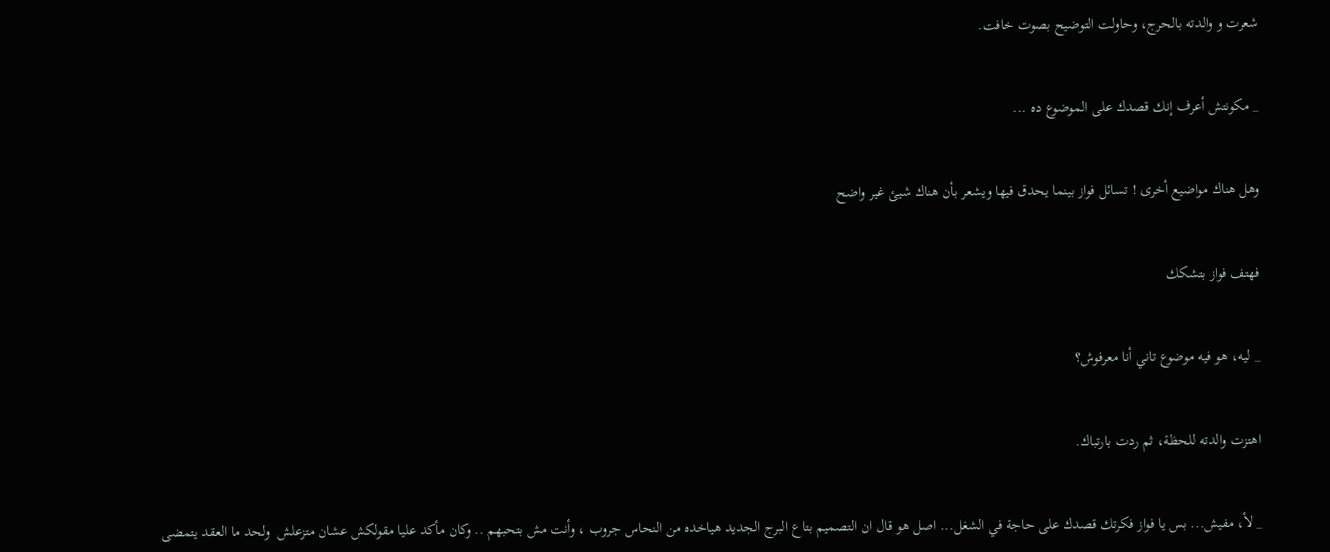شعرت و والدته بالحرج، وحاولت التوضيح بصوت خافت.


_ مكونتش أعرف إنك قصدك على الموضوع ده ...


وهل هناك مواضيع أخرى ! تسائل فواز بينما يحدق فيها ويشعر بأن هناك شيئ غير واضح


فهتف فواز بتشكك


_ ليه، هو فيه موضوع تاني أنا معرفوش؟


اهتزت والدته للحظة، ثم ردت بارتباك.


_ لأ، مفيش... بس يا فواز فكرتك قصدك على حاجة في الشغل... اصل هو قال ان التصميم بتاع البرج الجديد هياخده من النحاس جروب ، وأنت مش بتحبهم .. وكان مأكد عليا مقولكش عشان متزعلش  ولحد ما العقد يتمضى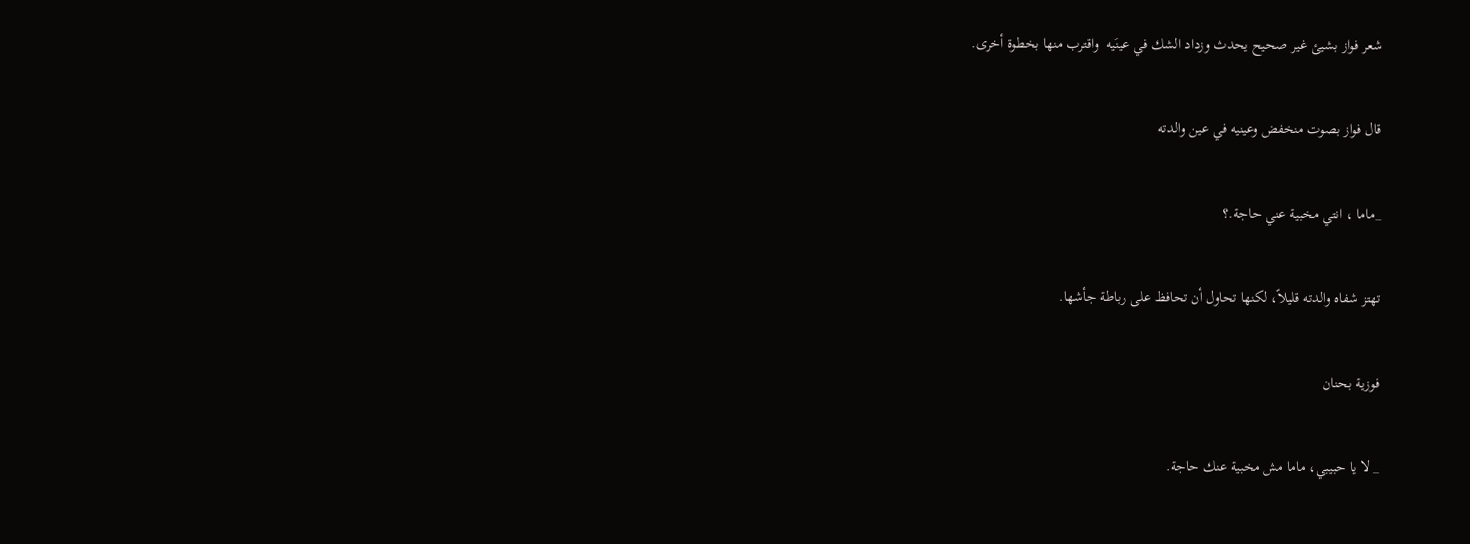شعر فواز بشيئ غير صحيح يحدث وزداد الشك في عينَيه  واقترب منها بخطوة أخرى.


قال فواز بصوت منخفض وعينيه في عين والدته


_ماما ، انتي مخبية عني حاجة.؟


تهتز شفاه والدته قليلاً، لكنها تحاول أن تحافظ على رباطة جأشها.


فوزية بحنان


_ لا يا حبيبي، ماما مش مخبية عنك حاجة.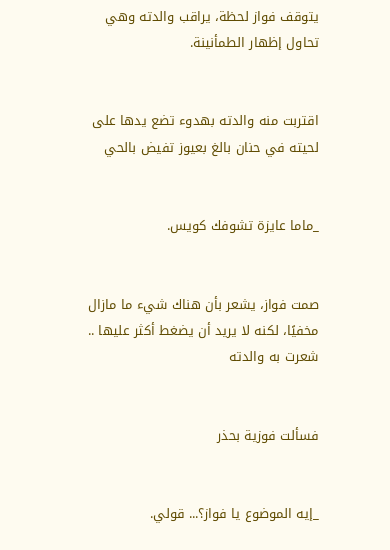يتوقف فواز لحظة، يراقب والدته وهي تحاول إظهار الطمأنينة.


اقتربت منه والدته بهدوء تضع يدها على لحيته في حنان بالغ بعيوز تفيض بالحي


_ماما عايزة تشوفك كويس.


صمت فواز، يشعر بأن هناك شيء ما مازال مخفيًا، لكنه لا يريد أن يضغط أكثر عليها .. شعرت به والدته


فسألت فوزية بحذر


_إيه الموضوع يا فواز؟... قولي.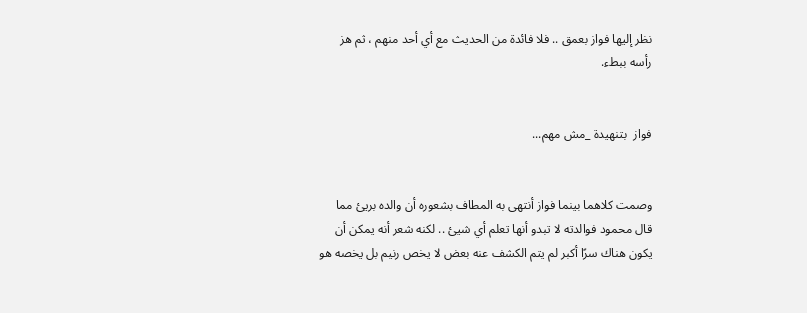نظر إليها فواز بعمق .. فلا فائدة من الحديث مع أي أحد منهم ، ثم هز رأسه ببطء.


فواز  بتنهيدة _مش مهم...


وصمت كلاهما بينما فواز أنتهى به المطاف بشعوره أن والده بريئ مما قال محمود فوالدته لا تبدو أنها تعلم أي شيئ .. لكنه شعر أنه يمكن أن يكون هناك سرًا أكبر لم يتم الكشف عنه بعض لا يخص رنيم بل يخصه هو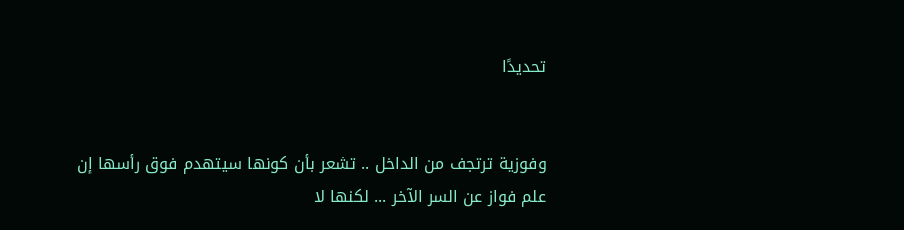تحديدًا


وفوزية ترتجف من الداخل .. تشعر بأن كونها سيتهدم فوق رأسها إن علم فواز عن السر الآخر ... لكنها لا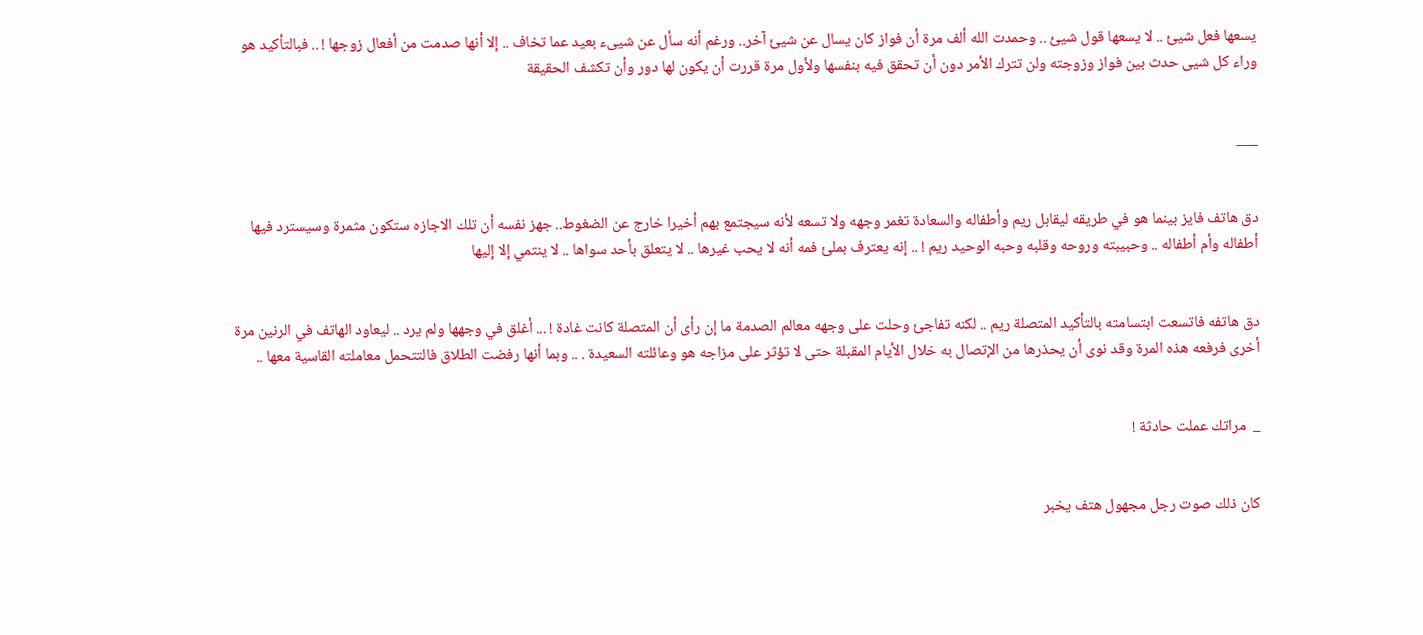يسعها فعل شيئ .. لا يسعها قول شيئ .. وحمدت الله ألف مرة أن فواز كان يسال عن شيئ آخر.. ورغم أنه سأل عن شيىء بعيد عما تخاف .. إلا أنها صدمت من أفعال زوجها ! .. فبالتأكيد هو وراء كل شيى حدث بين فواز وزوجته ولن تترك الأمر دون أن تحقق فيه بنفسها ولأول مرة قررت أن يكون لها دور وأن تكشف الحقيقة


___


دق هاتف فايز بينما هو في طريقه ليقابل ريم وأطفاله والسعادة تغمر وجهه ولا تسعه لأنه سيجتمع بهم أخيرا خارج عن الضغوط.. جهز نفسه أن تلك الاجازه ستكون مثمرة وسيسترد فيها أطفاله وأم أطفاله .. وحبيبته وروحه وقلبه وحبه الوحيد ريم ! .. إنه يعترف بملئ فمه أنه لا يحب غيرها .. لا يتعلق بأحد سواها .. لا ينتمي إلا إليها


دق هاتفه فاتسعت ابتسامته بالتأكيد المتصلة ريم .. لكنه تفاجئ وحلت على وجهه معالم الصدمة ما إن رأى أن المتصلة كانت غادة ! ... أغلق في وجهها ولم يرد .. ليعاود الهاتف في الرنين مرة أخرى فرفعه هذه المرة وقد نوى أن يحذرها من الإتصال به خلال الأيام المقبلة حتى لا تؤثر على مزاجه هو وعائلته السعيدة . .. وبما أنها رفضت الطلاق فالتتحمل معاملته القاسية معها ..


_  مراتك عملت حادثة !


كان ذلك صوت رجل مجهول هتف يخبر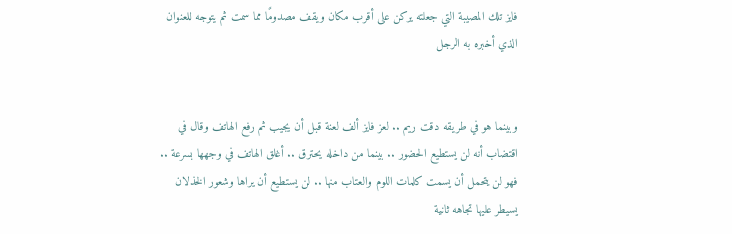فايز تلك المصيبة التي جعلته يركن على أقرب مكان ويقف مصدومًا مما سمت ثم يتوجه للعنوان الذي أخبره به الرجل


وبينما هو في طريقه دقت ريم .. لعز فايز ألف لعنة قبل أن يجيب ثم رفع الهاتف وقال في اقتضاب أنه لن يستطيع الحضور .. بينما من داخله يحترق .. أغلق الهاتف في وجهها بسرعة .. فهو لن يتحمل أن يسمت كلمات اللوم والعتاب منها .. لن يستطيع أن يراها وشعور الخذلان يسيطر عليها تجاهه ثانية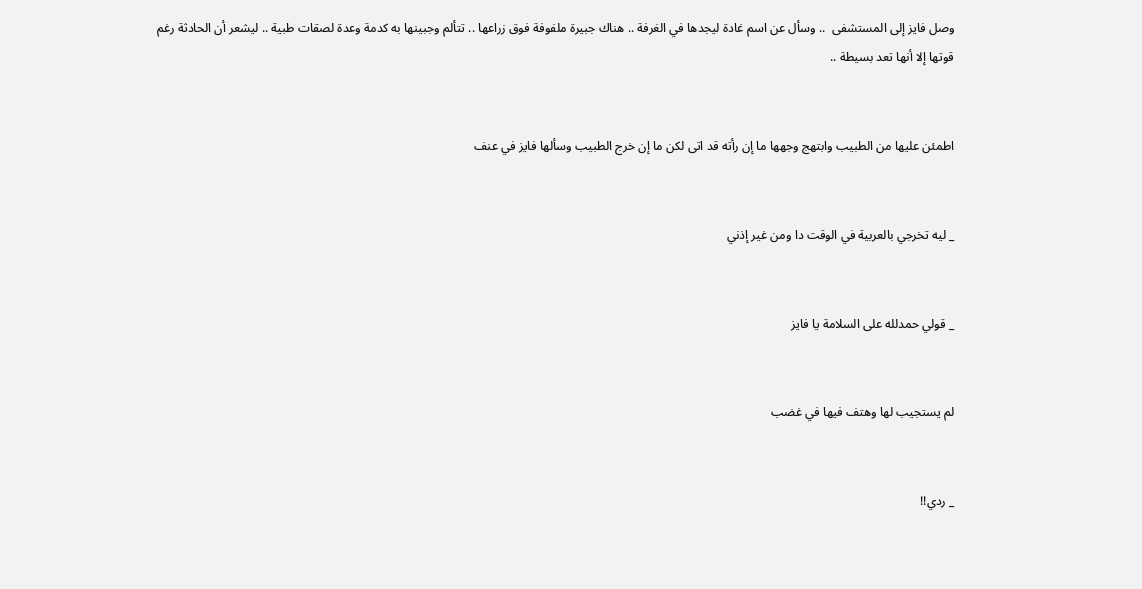وصل فايز إلى المستشفى  .. وسأل عن اسم غادة ليجدها في الغرفة .. هناك جبيرة ملفوفة فوق زراعها .. تتألم وجبينها به كدمة وعدة لصقات طبية .. ليشعر أن الحادثة رغم قوتها إلا أنها تعد بسيطة ..


اطمئن عليها من الطبيب وابتهج وجهها ما إن رأته قد اتى لكن ما إن خرج الطبيب وسألها فايز في عنف


_ ليه تخرجي بالعربية في الوقت دا ومن غير إذني


_ قولي حمدلله على السلامة يا فايز


لم يستجيب لها وهتف فيها في غضب


_ ردي!!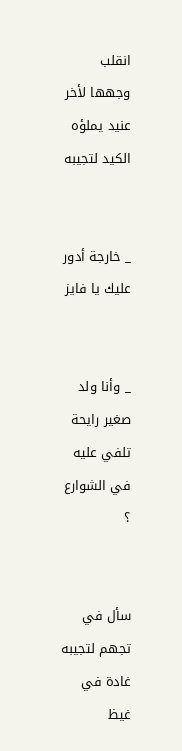انقلب وجهها لأخر عنيد يملؤه الكيد لتجيبه


_ خارجة أدور عليك يا فايز


_ وأنا ولد صغير رايحة تلفي عليه في الشوارع ؟


سأل في تجهم لتجيبه غادة في غيظ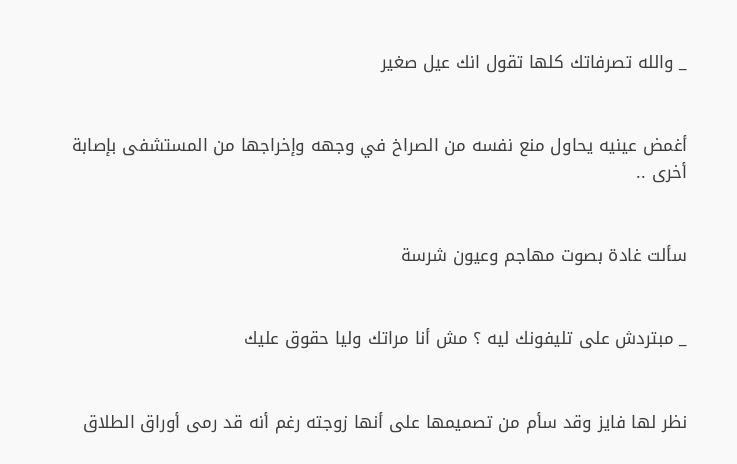_ والله تصرفاتك كلها تقول انك عيل صغير


أغمض عينيه يحاول منع نفسه من الصراخ في وجهه وإخراجها من المستشفى بإصابة أخرى ..


سألت غادة بصوت مهاجم وعيون شرسة


_ مبتردش على تليفونك ليه ؟ مش أنا مراتك وليا حقوق عليك


نظر لها فايز وقد سأم من تصميمها على أنها زوجته رغم أنه قد رمى أوراق الطلاق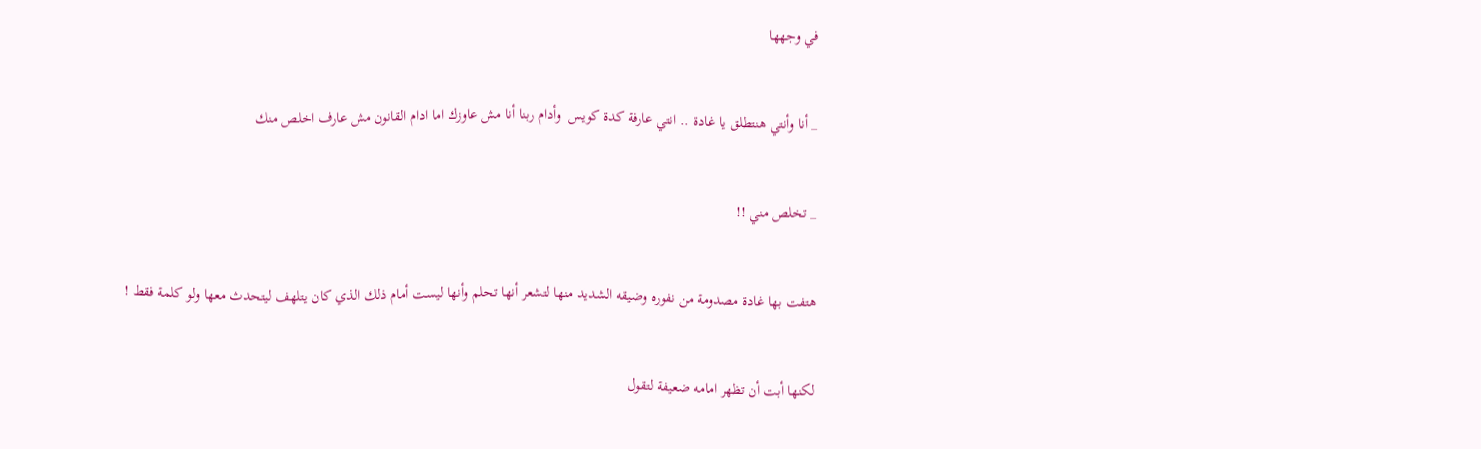في وجهها


_ أنا وأنتي هنتطلق يا غادة .. انتي عارفة كدة كويس  وأدام ربنا أنا مش عاوزك اما ادام القانون مش عارف اخلص منك


_ تخلص مني !!


هتفت بها غادة مصدومة من نفوره وضيقه الشديد منها لتشعر أنها تحلم وأنها ليست أمام ذلك الذي كان يتلهف ليتحدث معها ولو كلمة فقط !


لكنها أبت أن تظهر امامه ضعيفة لتقول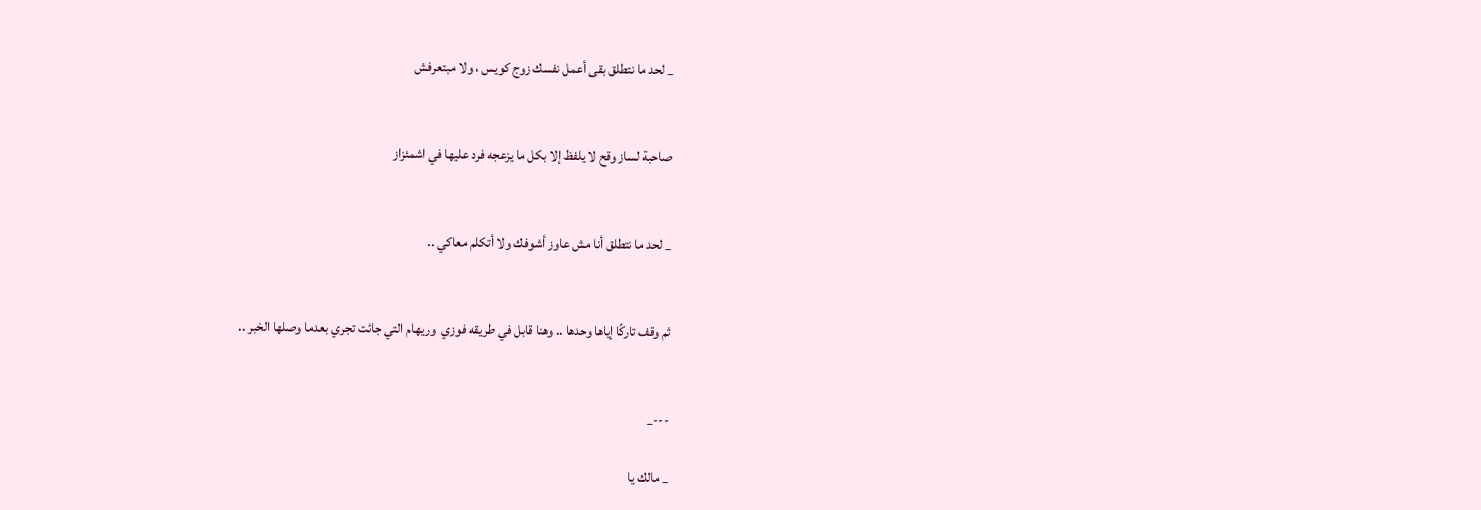_ لحد ما نتطلق بقى أعمل نفسك زوج كويس ، ولا مبتعرفش


صاحبة لساز وقح لا يلفظ إلا بكل ما يزعجه فرد عليها في اشمئزاز


_ لحد ما نتطلق أنا مش عاوز أشوفك ولا أتكلم معاكي ..


ثم وقف تاركًا إياها وحدها .. وهنا قابل في طريقه فوزي  وريهام التي جائت تجري بعدما وصلها الخبر ..


---_

_ مالك يا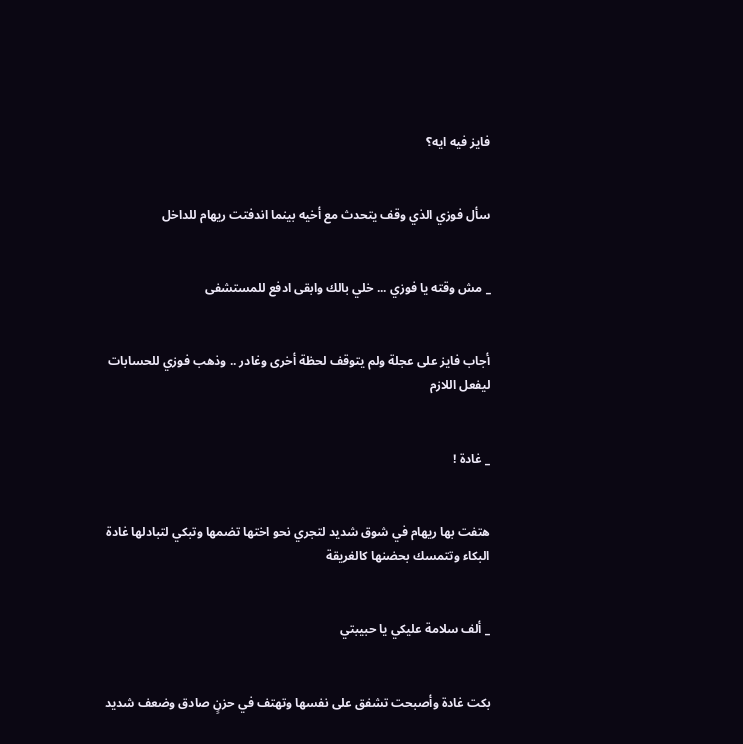فايز فيه ايه؟


سأل فوزي الذي وقف يتحدث مع أخيه بينما اندفتت ريهام للداخل


_ مش وقته يا فوزي ... خلي بالك وابقى ادفع للمستشفى


أجاب فايز على عجلة ولم يتوقف لحظة أخرى وغادر .. وذهب فوزي للحسابات ليفعل اللازم


_ غادة !


هتفت بها ريهام في شوق شديد لتجري نحو اختها تضمها وتبكي لتبادلها غادة البكاء وتتمسك بحضنها كالغريقة


_ ألف سلامة عليكي يا حبيبتي


بكت غادة وأصبحت تشفق على نفسها وتهتف في حزنٍ صادق وضعف شديد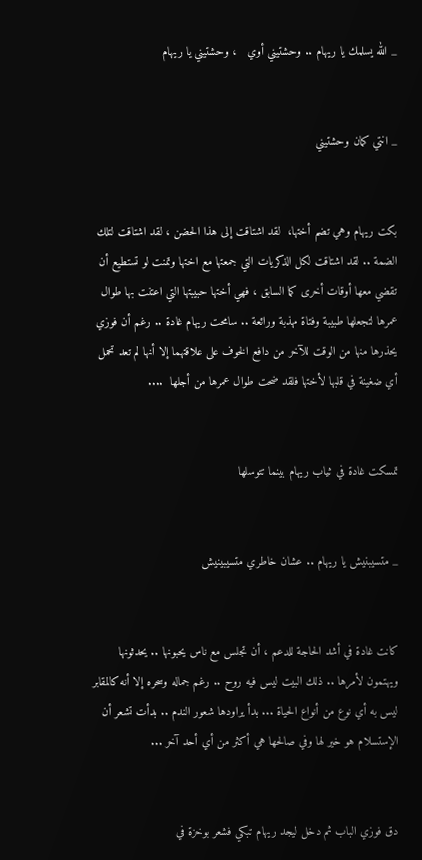_ الله يسلمك يا ريهام .. وحشتيني أوي   ، وحشتيني يا ريهام


_ انتي كمان وحشتيني


بكت ريهام وهي تضم أختها،  لقد اشتاقت إلى هذا الحضن ، لقد اشتاقت لتلك الضمة .. لقد اشتاقت لكل الذكريات التي جمعتها مع اختها وتمنت لو تستطيع أن تقضي معها أوقات أخرى كما السابق ، فهي أختها حبيبتها التي اعتنت بها طوال عمرها لتجعلها طبيبة وفتاة مهذبة ورائعة .. سامحت ريهام غادة .. رغم أن فوزي يحذرها منها من الوقت للآخر من دافع الخوف على علاقتهما إلا أنها لم تعد تحمل أي ضغينة في قلبها لأختها فلقد ضحت طوال عمرها من أجلها  ....


تمسكت غادة في ثياب ريهام بينما تتوسلها


_ متسيبنيش يا ريهام .. عشان خاطري متسيبينيش


كانت غادة في أشد الحاجة للدعم ، أن تجلس مع ناس يحبونها .. يحدثونها ويهتمون لأمرها .. ذلك البيت ليس فيه روح .. رغم جماله وسحره إلا أنه كالمقابر ليس به أي نوع من أنواع الحياة ... بدأ يراودها شعور الندم .. بدأت تشعر أن الإستسلام هو خير لها وفي صالحها هي أكثر من أي أحد آخر ...


دق فوزي الباب ثم دخل ليجد ريهام تبكي فشعر بوخزة في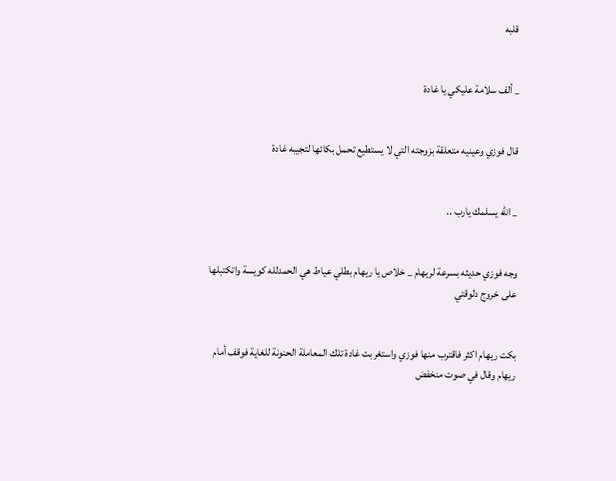قلبه


_ ألف سلامة عليكي يا غادة


قال فوزي وعينيه متعلقة بزوجته التي لا يستطيع تحمل بكائها لتجيبه غادة


_ الله يسلمك يارب ..


وجه فوزي حديثه بسرعة لريهام _ خلاص يا ريهام بطلي عياط هي الحمدلله كويسة واتكتبلها على خروج دلوقتي


بكت ريهام اكثر فاقترب منها فوزي واستغربت غادة تلك المعاملة الحنونة للغاية فوقف أمام ريهام وقال في صوت منخفض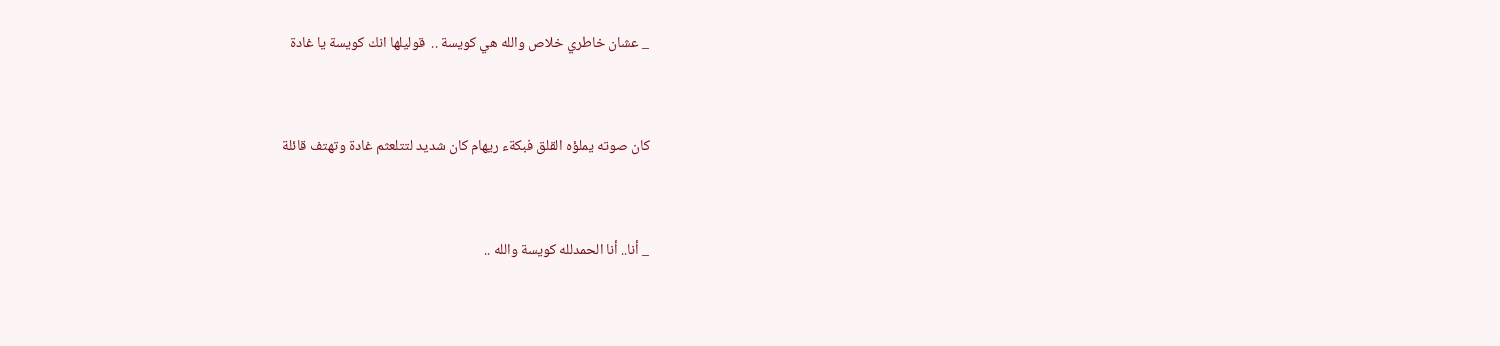_ عشان خاطري خلاص والله هي كويسة ..  قوليلها انك كويسة يا غادة


كان صوته يملؤه القلق فبكةء ريهام كان شديد لتتلعثم غادة وتهتف قائلة


_ أنا.. أنا الحمدلله كويسة والله ..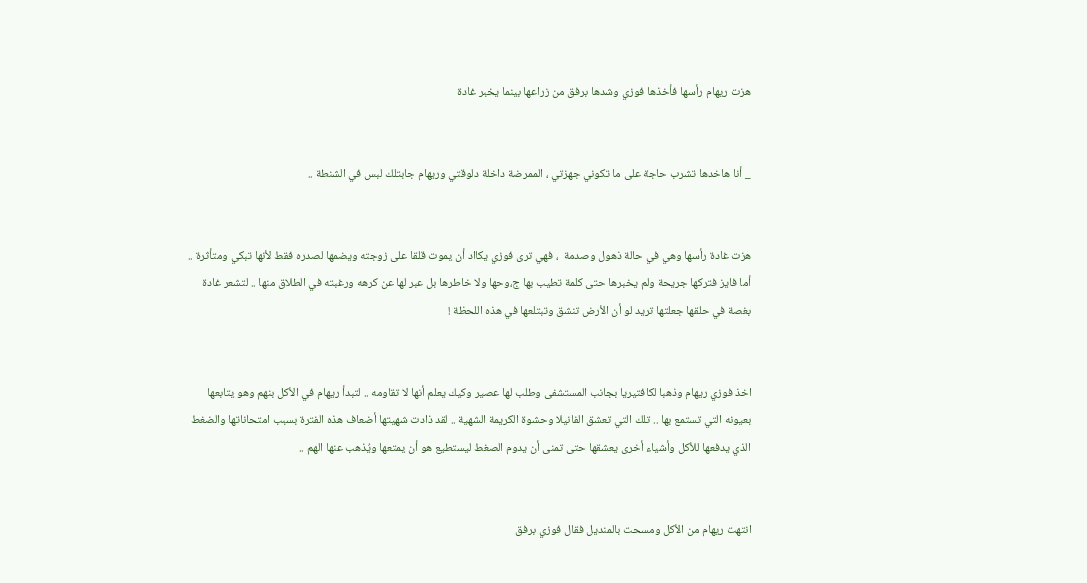هزت ريهام رأسها فأخذها فوزي وشدها برفق من زراعها بينما يخبر غادة


_ أنا هاخدها تشرب حاجة على ما تكوني جهزتي ، الممرضة داخلة دلوقتي وريهام جابتلك لبس في الشنطة ..


هزت غادة رأسها وهي في حالة ذهول وصدمة  ، فهي ترى فوزي يكااد أن يموت قلقا على زوجته ويضمها لصدره فقط لأنها تبكي ومتأثرة .. أما فايز فتركها جريحة ولم يخبرها حتى كلمة تطيب بها ج،وحها ولا خاطرها بل عبر لها عن كرهه ورغبته في الطلاق منها .. لتشعر غادة بغصة في حلقها جعلتها تريد لو أن الأرض تنشق وتبتلعها في هذه اللحظة !


اخذ فوزي ريهام وذهبا لكافتيريا بجانب المستشفى وطلب لها عصير وكيك يعلم أنها لا تقاومه .. لتبدأ ريهام في الأكل بنهم وهو يتابعها بعيونه التي تستمع بها .. تلك التي تعشق الفانيلا وحشوة الكريمة الشهية .. لقد ذادت شهيتها أضعاف هذه الفترة بسبب امتحاناتها والضغط الذي يدفعها للأكل وأشياء أخرى يعشقها حتى تمنى أن يدوم الصغط ليستطيع هو أن يمتعها ويُذهب عنها الهم ..


انتهت ريهام من الأكل ومسحت بالمنديل فقال فوزي برفق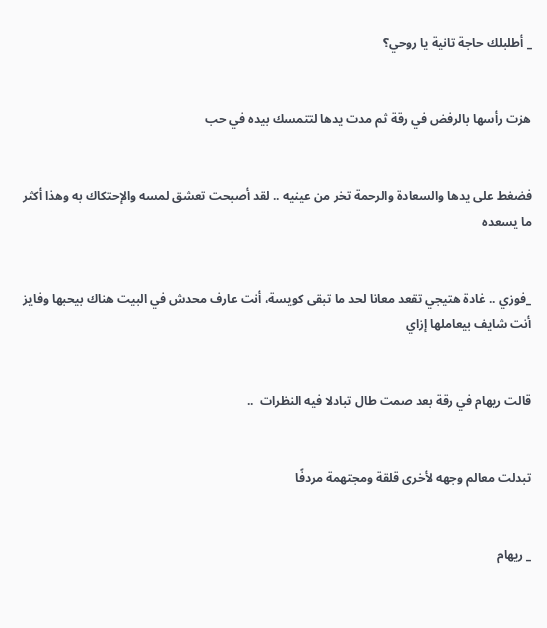_ أطلبلك حاجة تانية يا روحي؟


هزت رأسها بالرفض في رقة ثم مدت يدها لتتمسك بيده في حب


فضغط على يدها والسعادة والرحمة تخر من عينيه .. لقد أصبحت تعشق لمسه والإحتكاك به وهذا أكثر ما يسعده


_فوزي .. غادة هتيجي تقعد معانا لحد ما تبقى كويسة، أنت عارف محدش في البيت هناك بيحبها وفايز أنت شايف بيعاملها إزاي


قالت ريهام في رقة بعد صمت طال تبادلا فيه النظرات  ..


تبدلت معالم وجهه لأخرى قلقة ومجتهمة مردفًا


_ ريهام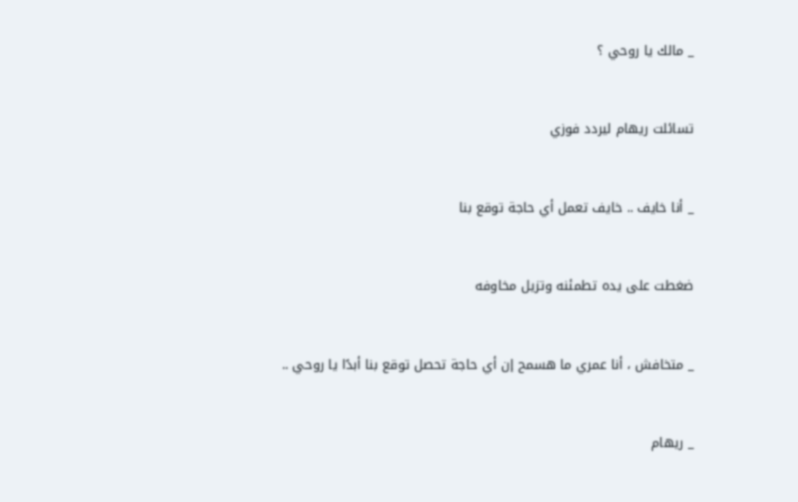_ مالك يا روحي ؟


تسائلت ريهام ليردد فوزي


_ أنا خايف .. خايف تعمل أي حاجة توقع بنا


ضغطت على يده تطمئنه وتزيل مخاوفه


_ متخافش ، أنا عمري ما هسمح إن أي حاجة تحصل توقع بنا أبدًا يا روحي ..


_ ريهام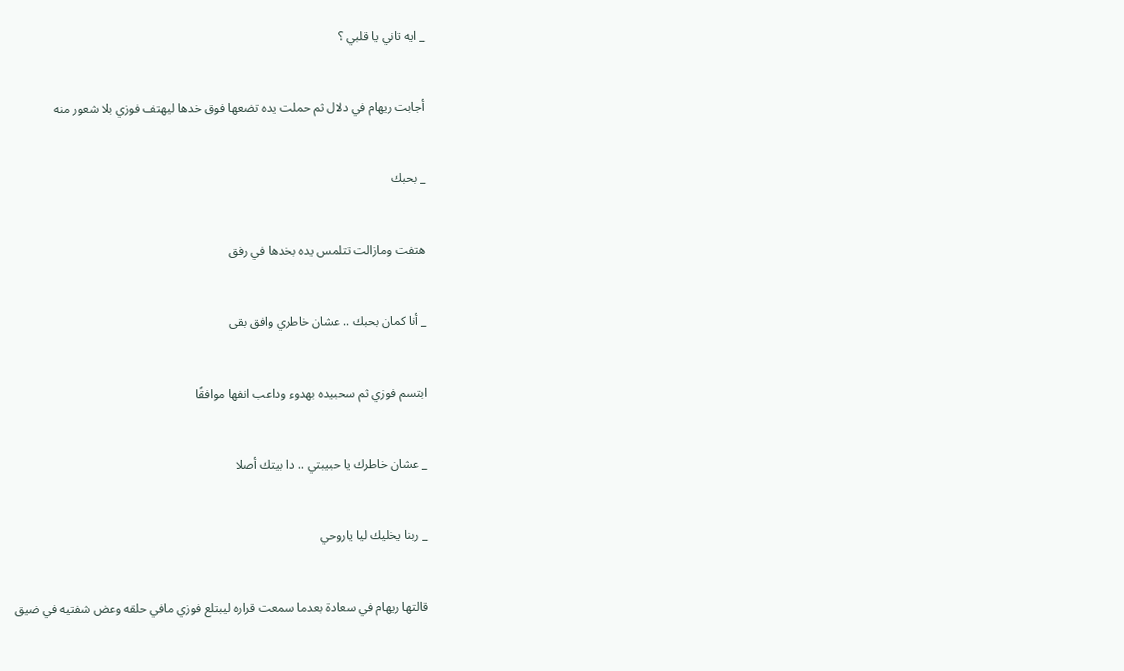_ ايه تاني يا قلبي ؟


أجابت ريهام في دلال ثم حملت يده تضعها فوق خدها ليهتف فوزي بلا شعور منه


_ بحبك


هتفت ومازالت تتلمس يده بخدها في رفق


_ أنا كمان بحبك .. عشان خاطري وافق بقى


ابتسم فوزي ثم سحبيده بهدوء وداعب انفها موافقًا


_ عشان خاطرك يا حبيبتي .. دا بيتك أصلا


_ ربنا يخليك ليا ياروحي


قالتها ريهام في سعادة بعدما سمعت قراره ليبتلع فوزي مافي حلقه وعض شفتيه في ضيق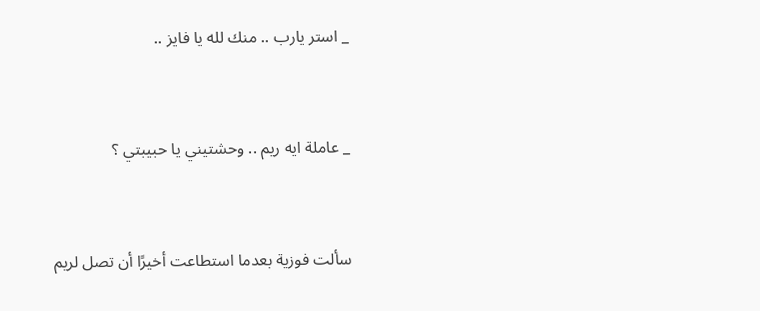_ استر يارب .. منك لله يا فايز ..


_ عاملة ايه ريم .. وحشتيني يا حبيبتي ؟


سألت فوزية بعدما استطاعت أخيرًا أن تصل لريم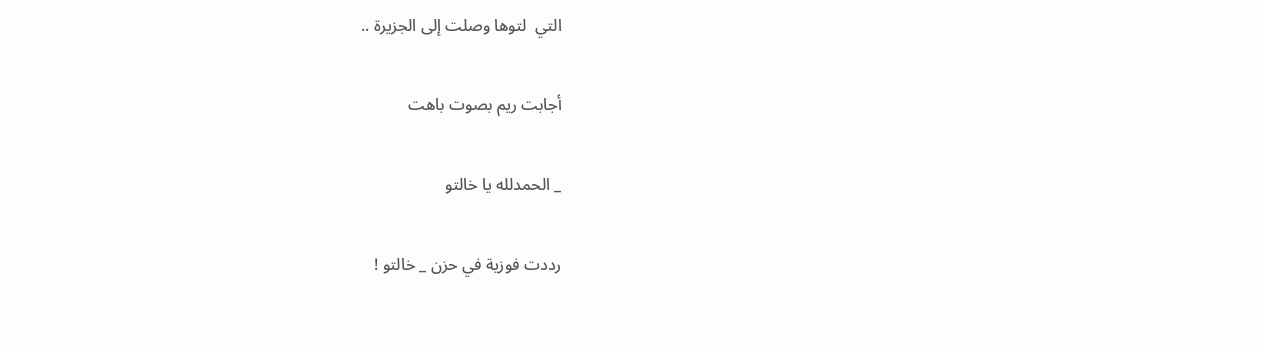التي  لتوها وصلت إلى الجزيرة ..


أجابت ريم بصوت باهت


_ الحمدلله يا خالتو


رددت فوزية في حزن _ خالتو !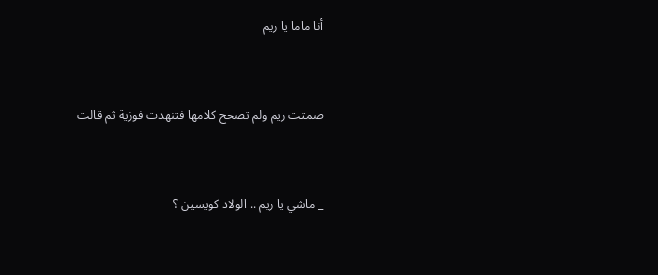أنا ماما يا ريم


صمتت ريم ولم تصحح كلامها فتنهدت فوزية ثم قالت


_ ماشي يا ريم .. الولاد كويسين ؟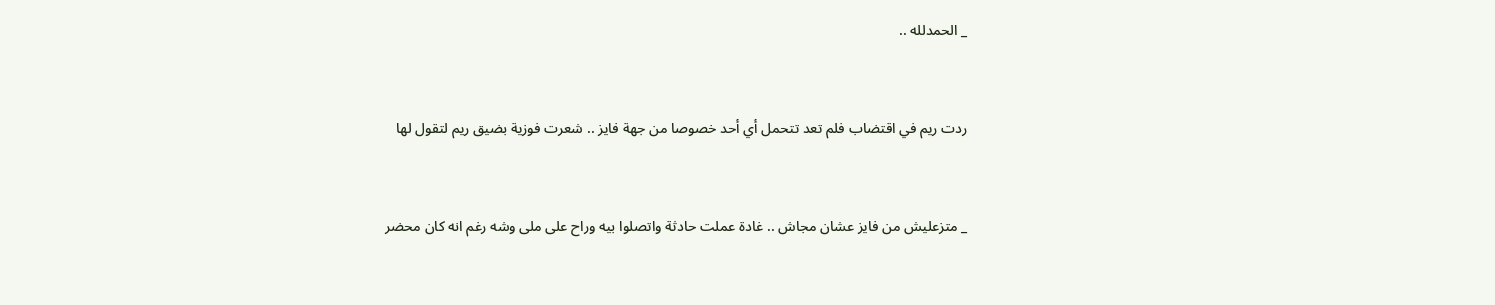_ الحمدلله ..


ردت ريم في اقتضاب فلم تعد تتحمل أي أحد خصوصا من جهة فايز .. شعرت فوزية بضيق ريم لتقول لها


_ متزعليش من فايز عشان مجاش .. غادة عملت حادثة واتصلوا بيه وراح على ملى وشه رغم انه كان محضر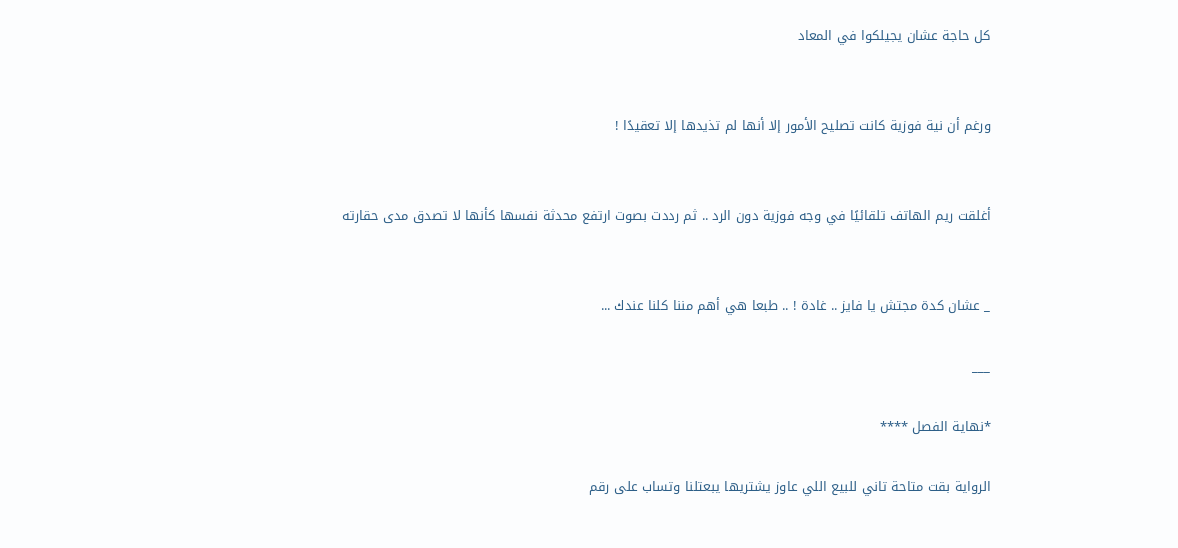كل حاجة عشان يجيلكوا في المعاد


ورغم أن نية فوزية كانت تصليح الأمور إلا أنها لم تذيدها إلا تعقيدًا !


أغلقت ريم الهاتف تلقائيًا في وجه فوزية دون الرد .. ثم رددت بصوت ارتفع محدثة نفسها كأنها لا تصدق مدى حقارته


_ عشان كدة مجتش يا فايز .. غادة ! .. طبعا هي أهم مننا كلنا عندك ...

___

*نهاية الفصل ****

الرواية بقت متاحة تاني للبيع اللي عاوز يشتريها يبعتلنا وتساب على رقم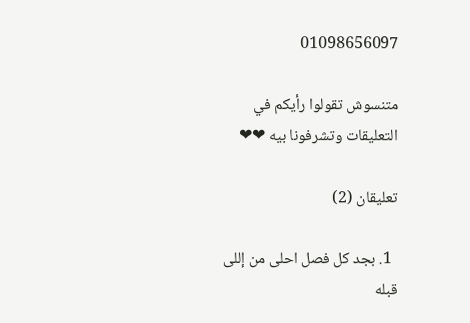01098656097

متنسوش تقولوا رأيكم في التعليقات وتشرفونا بيه ❤❤

تعليقان (2)

  1. بجد كل فصل احلى من إللى قبله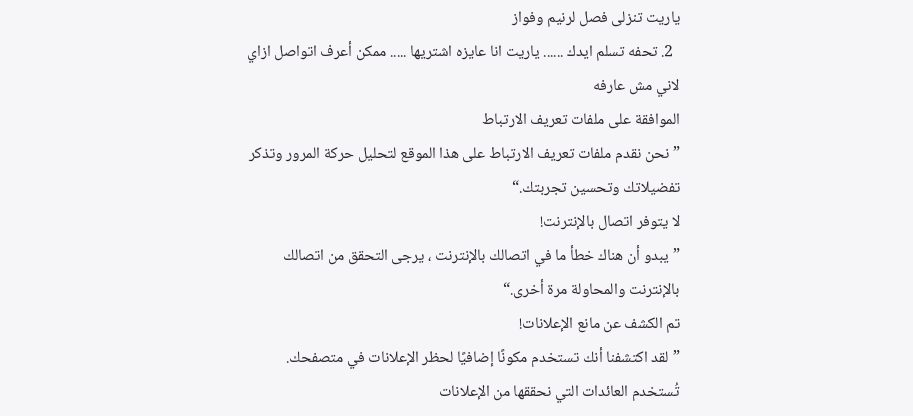ياريت تنزلى فصل لرنيم وفواز
  2. تحفه تسلم ايدك ...... ياريت انا عايزه اشتريها ..... ممكن أعرف اتواصل ازاي لاني مش عارفه
الموافقة على ملفات تعريف الارتباط
”نحن نقدم ملفات تعريف الارتباط على هذا الموقع لتحليل حركة المرور وتذكر تفضيلاتك وتحسين تجربتك.“
لا يتوفر اتصال بالإنترنت!
”يبدو أن هناك خطأ ما في اتصالك بالإنترنت ، يرجى التحقق من اتصالك بالإنترنت والمحاولة مرة أخرى.“
تم الكشف عن مانع الإعلانات!
”لقد اكتشفنا أنك تستخدم مكونًا إضافيًا لحظر الإعلانات في متصفحك.
تُستخدم العائدات التي نحققها من الإعلانات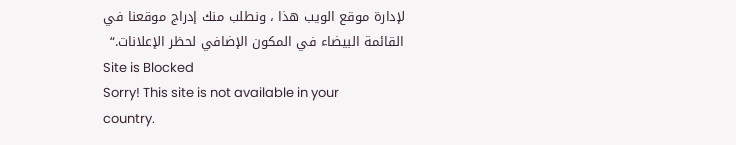لإدارة موقع الويب هذا ، ونطلب منك إدراج موقعنا في القائمة البيضاء في المكون الإضافي لحظر الإعلانات.“
Site is Blocked
Sorry! This site is not available in your country.